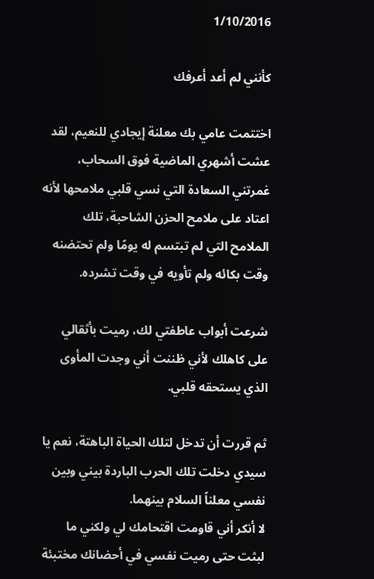1/10/2016

كأنني لم أعد أعرفك

اختتمت عامي بك معلنة إيجادي للنعيم، لقد عشت أشهري الماضية فوق السحاب، غمرتني السعادة التي نسي قلبي ملامحها لأنه اعتاد على ملامح الحزن الشاحبة، تلك الملامح التي لم تبتسم له يومًا ولم تحتضنه وقت بكائه ولم تأويه في وقت تشرده.

شرعت أبواب عاطفتي لك، رميت بأثقالي على كاهلك لأني ظننت أني وجدت المأوى الذي يستحقه قلبي.

ثم قررت أن تدخل لتلك الحياة الباهتة، نعم يا سيدي دخلت تلك الحرب الباردة بيني وبين نفسي معلناً السلام بينهما.
لا أنكر أني قاومت اقتحامك لي ولكني ما لبثت حتى رميت نفسي في أحضانك مختبئة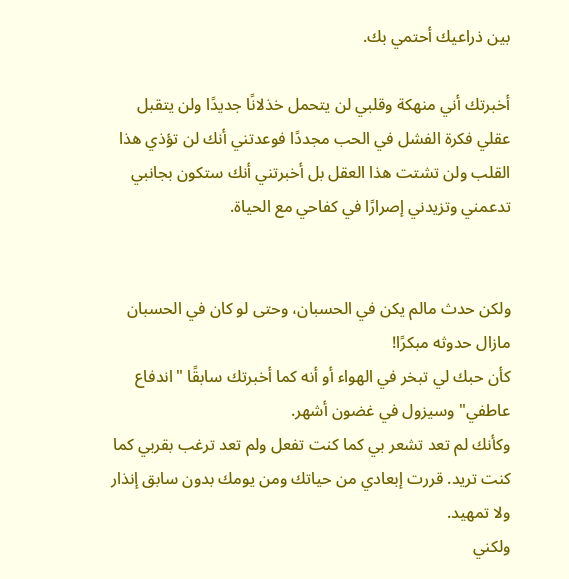بين ذراعيك أحتمي بك.

أخبرتك أني منهكة وقلبي لن يتحمل خذلانًا جديدًا ولن يتقبل عقلي فكرة الفشل في الحب مجددًا فوعدتني أنك لن تؤذي هذا القلب ولن تشتت هذا العقل بل أخبرتني أنك ستكون بجانبي تدعمني وتزيدني إصرارًا في كفاحي مع الحياة.


ولكن حدث مالم يكن في الحسبان، وحتى لو كان في الحسبان مازال حدوثه مبكرًا!
كأن حبك لي تبخر في الهواء أو أنه كما أخبرتك سابقًا "اندفاع عاطفي" وسيزول في غضون أشهر.
وكأنك لم تعد تشعر بي كما كنت تفعل ولم تعد ترغب بقربي كما كنت تريد. قررت إبعادي من حياتك ومن يومك بدون سابق إنذار ولا تمهيد.
ولكني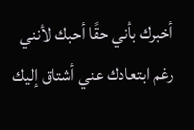أخبرك بأني حقًا أحبك لأنني رغم ابتعادك عني أشتاق إليك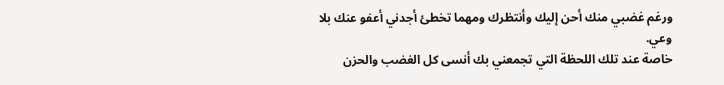ورغم غضبي منك أحن إليك وأنتظرك ومهما تخطئ أجدني أعفو عنك بلا وعي.
خاصة عند تلك اللحظة التي تجمعني بك أنسى كل الغضب والحزن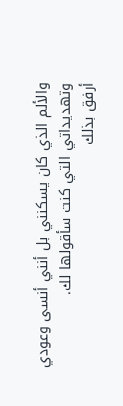والألم الذي كان يسكنني بل أنني أنسى وعودي وتهديداتي التي كنت سأقولها لك.
أرفق بذلك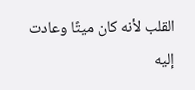القلب لأنه كان ميتًا وعادت إليه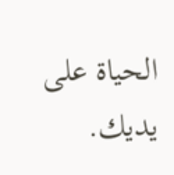الحياة على يديك.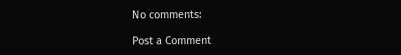No comments:

Post a Comment